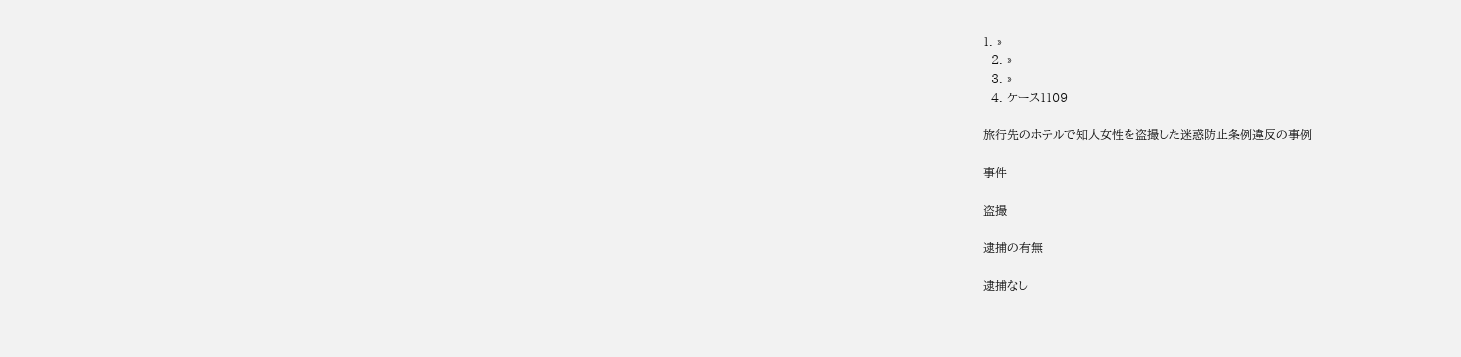1. »
  2. »
  3. »
  4. ケース1109

旅行先のホテルで知人女性を盗撮した迷惑防止条例違反の事例

事件

盗撮

逮捕の有無

逮捕なし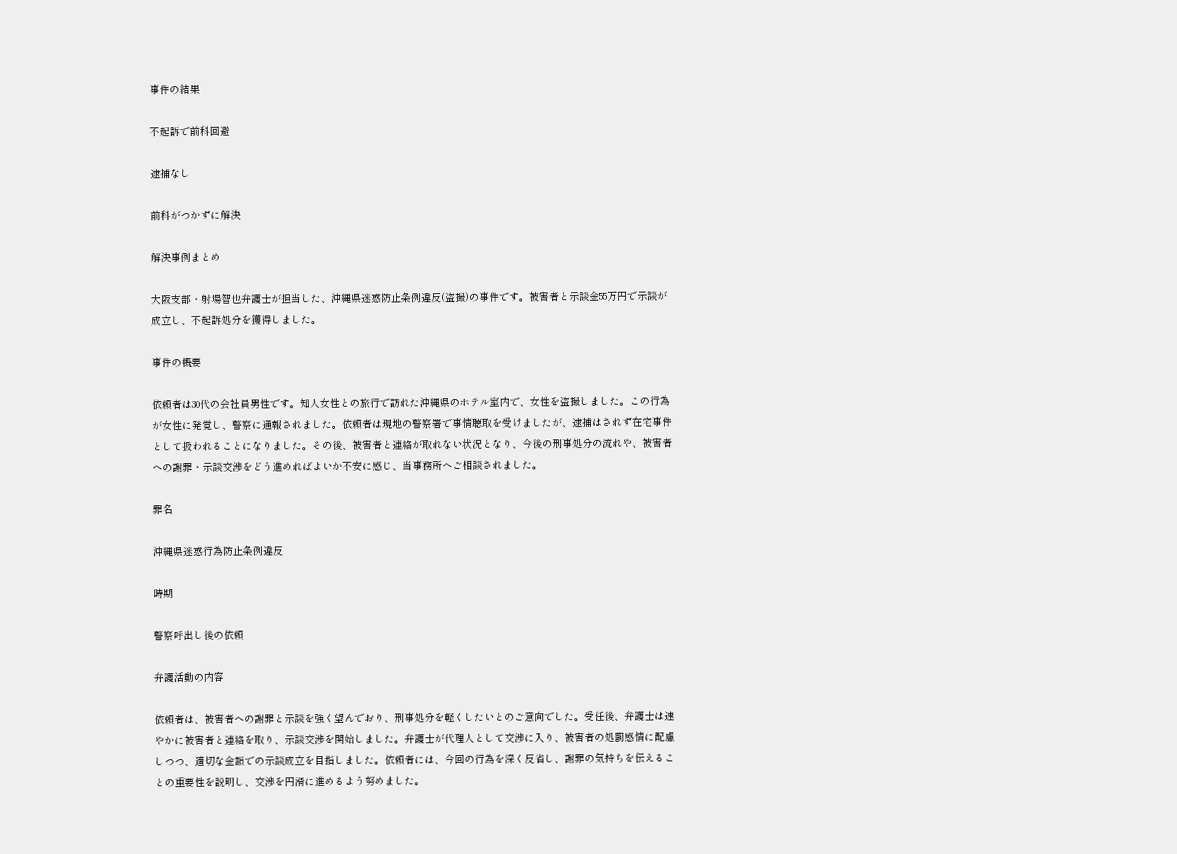事件の結果

不起訴で前科回避

逮捕なし

前科がつかずに解決

解決事例まとめ

大阪支部・射場智也弁護士が担当した、沖縄県迷惑防止条例違反(盗撮)の事件です。被害者と示談金55万円で示談が成立し、不起訴処分を獲得しました。

事件の概要

依頼者は30代の会社員男性です。知人女性との旅行で訪れた沖縄県のホテル室内で、女性を盗撮しました。この行為が女性に発覚し、警察に通報されました。依頼者は現地の警察署で事情聴取を受けましたが、逮捕はされず在宅事件として扱われることになりました。その後、被害者と連絡が取れない状況となり、今後の刑事処分の流れや、被害者への謝罪・示談交渉をどう進めればよいか不安に感じ、当事務所へご相談されました。

罪名

沖縄県迷惑行為防止条例違反

時期

警察呼出し後の依頼

弁護活動の内容

依頼者は、被害者への謝罪と示談を強く望んでおり、刑事処分を軽くしたいとのご意向でした。受任後、弁護士は速やかに被害者と連絡を取り、示談交渉を開始しました。弁護士が代理人として交渉に入り、被害者の処罰感情に配慮しつつ、適切な金額での示談成立を目指しました。依頼者には、今回の行為を深く反省し、謝罪の気持ちを伝えることの重要性を説明し、交渉を円滑に進めるよう努めました。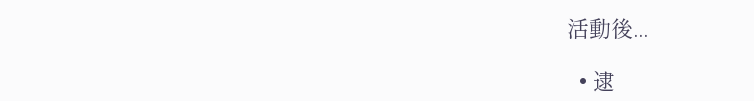活動後...

  • 逮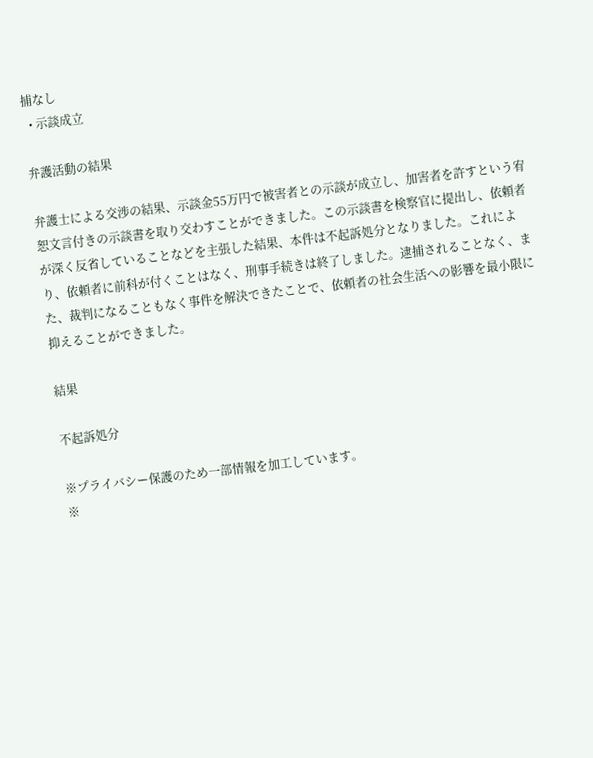捕なし
  • 示談成立

弁護活動の結果

弁護士による交渉の結果、示談金55万円で被害者との示談が成立し、加害者を許すという宥恕文言付きの示談書を取り交わすことができました。この示談書を検察官に提出し、依頼者が深く反省していることなどを主張した結果、本件は不起訴処分となりました。これにより、依頼者に前科が付くことはなく、刑事手続きは終了しました。逮捕されることなく、また、裁判になることもなく事件を解決できたことで、依頼者の社会生活への影響を最小限に抑えることができました。

結果

不起訴処分

※プライバシー保護のため一部情報を加工しています。
※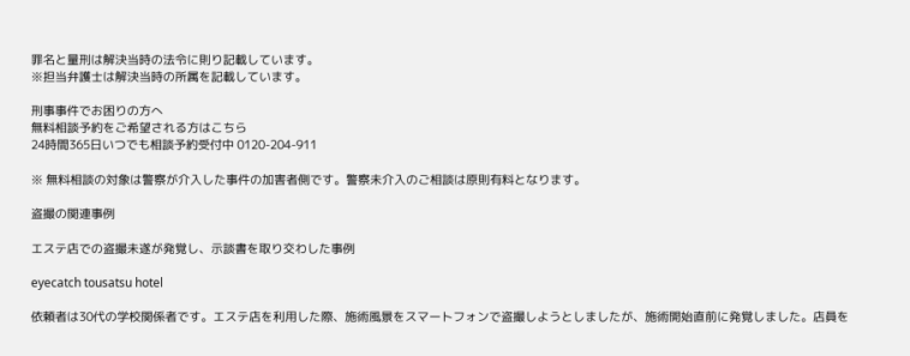罪名と量刑は解決当時の法令に則り記載しています。
※担当弁護士は解決当時の所属を記載しています。

刑事事件でお困りの方へ
無料相談予約をご希望される方はこちら
24時間365日いつでも相談予約受付中 0120-204-911

※ 無料相談の対象は警察が介入した事件の加害者側です。警察未介入のご相談は原則有料となります。

盗撮の関連事例

エステ店での盗撮未遂が発覚し、示談書を取り交わした事例

eyecatch tousatsu hotel

依頼者は30代の学校関係者です。エステ店を利用した際、施術風景をスマートフォンで盗撮しようとしましたが、施術開始直前に発覚しました。店員を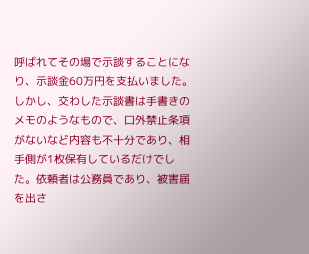呼ばれてその場で示談することになり、示談金60万円を支払いました。しかし、交わした示談書は手書きのメモのようなもので、口外禁止条項がないなど内容も不十分であり、相手側が1枚保有しているだけでした。依頼者は公務員であり、被害届を出さ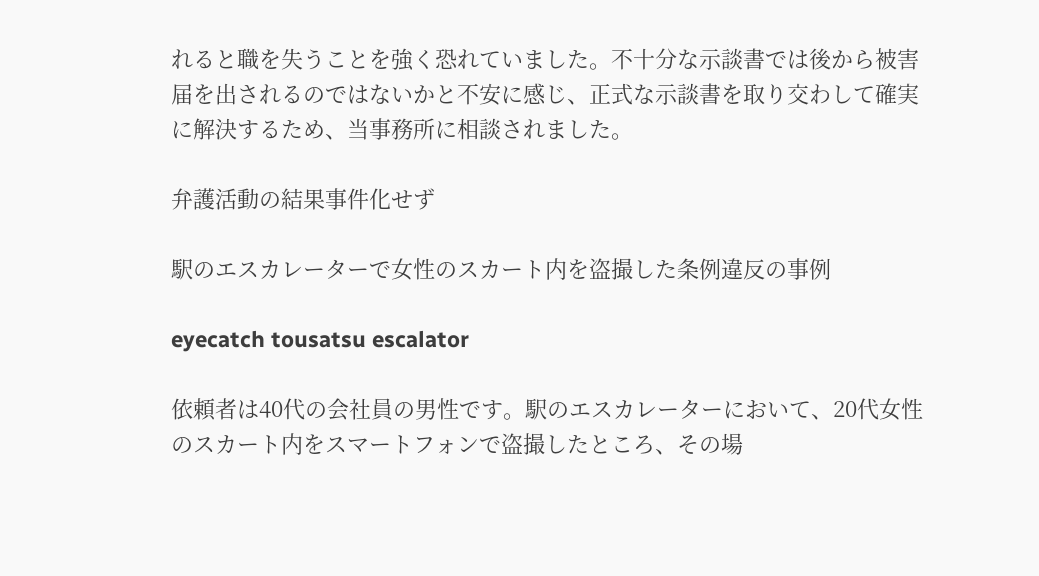れると職を失うことを強く恐れていました。不十分な示談書では後から被害届を出されるのではないかと不安に感じ、正式な示談書を取り交わして確実に解決するため、当事務所に相談されました。

弁護活動の結果事件化せず

駅のエスカレーターで女性のスカート内を盗撮した条例違反の事例

eyecatch tousatsu escalator

依頼者は40代の会社員の男性です。駅のエスカレーターにおいて、20代女性のスカート内をスマートフォンで盗撮したところ、その場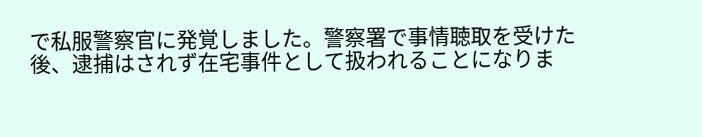で私服警察官に発覚しました。警察署で事情聴取を受けた後、逮捕はされず在宅事件として扱われることになりま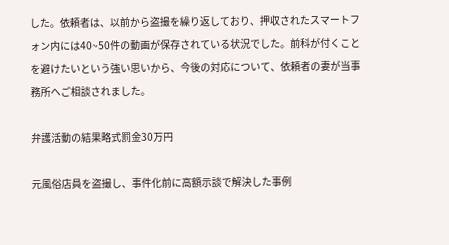した。依頼者は、以前から盗撮を繰り返しており、押収されたスマートフォン内には40~50件の動画が保存されている状況でした。前科が付くことを避けたいという強い思いから、今後の対応について、依頼者の妻が当事務所へご相談されました。

弁護活動の結果略式罰金30万円

元風俗店員を盗撮し、事件化前に高額示談で解決した事例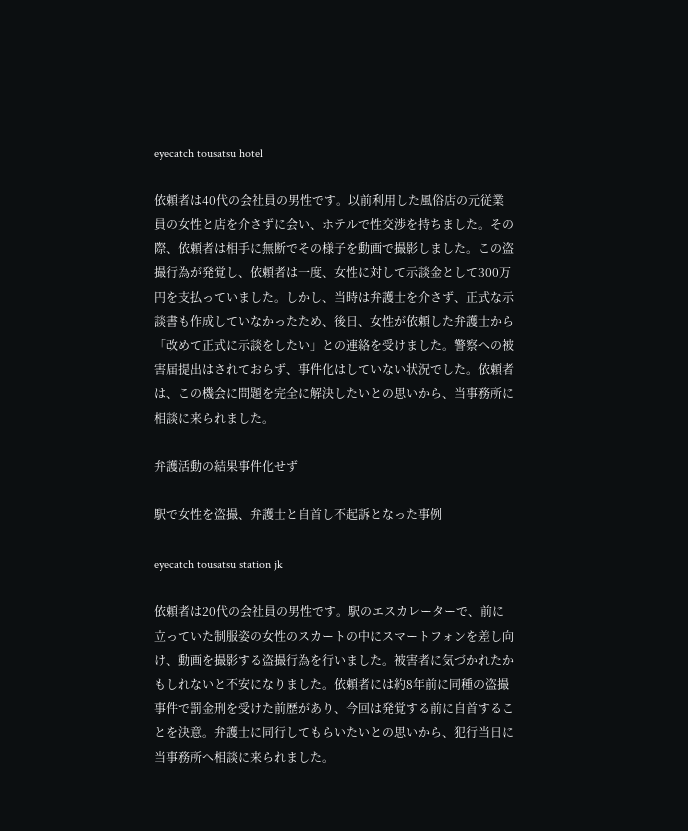eyecatch tousatsu hotel

依頼者は40代の会社員の男性です。以前利用した風俗店の元従業員の女性と店を介さずに会い、ホテルで性交渉を持ちました。その際、依頼者は相手に無断でその様子を動画で撮影しました。この盗撮行為が発覚し、依頼者は一度、女性に対して示談金として300万円を支払っていました。しかし、当時は弁護士を介さず、正式な示談書も作成していなかったため、後日、女性が依頼した弁護士から「改めて正式に示談をしたい」との連絡を受けました。警察への被害届提出はされておらず、事件化はしていない状況でした。依頼者は、この機会に問題を完全に解決したいとの思いから、当事務所に相談に来られました。

弁護活動の結果事件化せず

駅で女性を盗撮、弁護士と自首し不起訴となった事例

eyecatch tousatsu station jk

依頼者は20代の会社員の男性です。駅のエスカレーターで、前に立っていた制服姿の女性のスカートの中にスマートフォンを差し向け、動画を撮影する盗撮行為を行いました。被害者に気づかれたかもしれないと不安になりました。依頼者には約8年前に同種の盗撮事件で罰金刑を受けた前歴があり、今回は発覚する前に自首することを決意。弁護士に同行してもらいたいとの思いから、犯行当日に当事務所へ相談に来られました。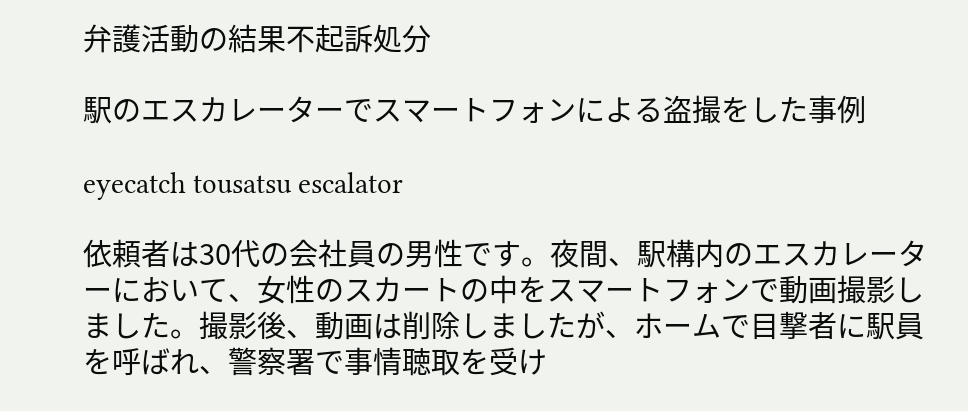弁護活動の結果不起訴処分

駅のエスカレーターでスマートフォンによる盗撮をした事例

eyecatch tousatsu escalator

依頼者は30代の会社員の男性です。夜間、駅構内のエスカレーターにおいて、女性のスカートの中をスマートフォンで動画撮影しました。撮影後、動画は削除しましたが、ホームで目撃者に駅員を呼ばれ、警察署で事情聴取を受け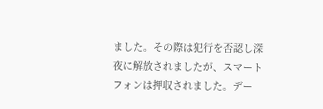ました。その際は犯行を否認し深夜に解放されましたが、スマートフォンは押収されました。デー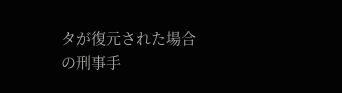タが復元された場合の刑事手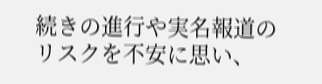続きの進行や実名報道のリスクを不安に思い、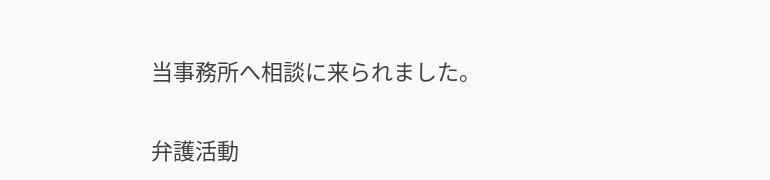当事務所へ相談に来られました。

弁護活動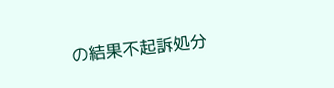の結果不起訴処分